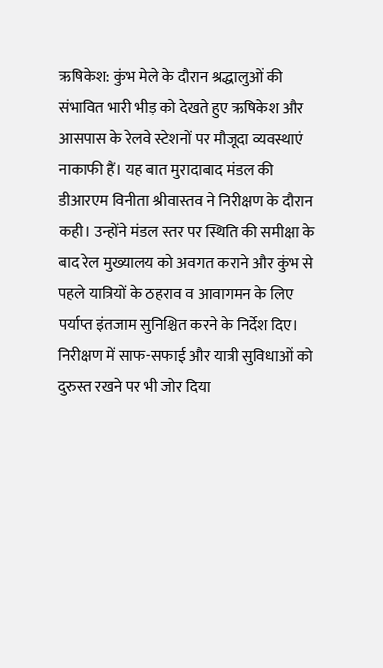ऋषिकेश: कुंभ मेले के दौरान श्रद्धालुओं की संभावित भारी भीड़ को देखते हुए ऋषिकेश और आसपास के रेलवे स्टेशनों पर मौजूदा व्यवस्थाएं नाकाफी हैं। यह बात मुरादाबाद मंडल की डीआरएम विनीता श्रीवास्तव ने निरीक्षण के दौरान कही। उन्होंने मंडल स्तर पर स्थिति की समीक्षा के बाद रेल मुख्यालय को अवगत कराने और कुंभ से पहले यात्रियों के ठहराव व आवागमन के लिए पर्याप्त इंतजाम सुनिश्चित करने के निर्देश दिए। निरीक्षण में साफ-सफाई और यात्री सुविधाओं को दुरुस्त रखने पर भी जोर दिया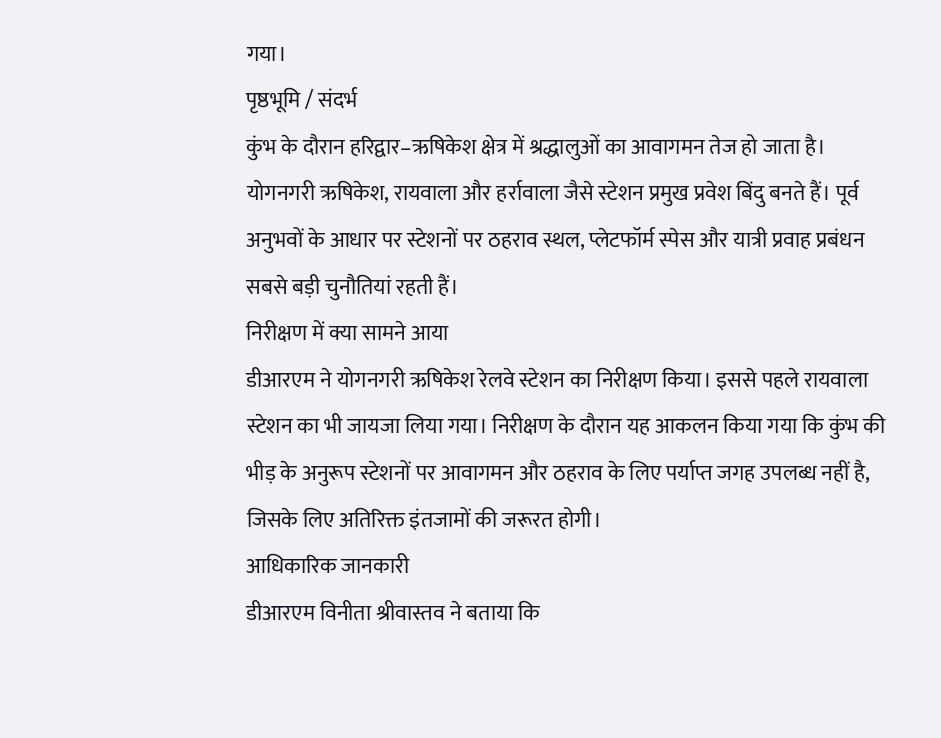गया।
पृष्ठभूमि / संदर्भ
कुंभ के दौरान हरिद्वार–ऋषिकेश क्षेत्र में श्रद्धालुओं का आवागमन तेज हो जाता है। योगनगरी ऋषिकेश, रायवाला और हर्रावाला जैसे स्टेशन प्रमुख प्रवेश बिंदु बनते हैं। पूर्व अनुभवों के आधार पर स्टेशनों पर ठहराव स्थल, प्लेटफॉर्म स्पेस और यात्री प्रवाह प्रबंधन सबसे बड़ी चुनौतियां रहती हैं।
निरीक्षण में क्या सामने आया
डीआरएम ने योगनगरी ऋषिकेश रेलवे स्टेशन का निरीक्षण किया। इससे पहले रायवाला स्टेशन का भी जायजा लिया गया। निरीक्षण के दौरान यह आकलन किया गया कि कुंभ की भीड़ के अनुरूप स्टेशनों पर आवागमन और ठहराव के लिए पर्याप्त जगह उपलब्ध नहीं है, जिसके लिए अतिरिक्त इंतजामों की जरूरत होगी।
आधिकारिक जानकारी
डीआरएम विनीता श्रीवास्तव ने बताया कि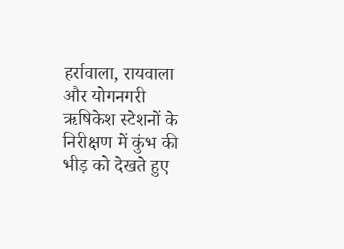हर्रावाला, रायवाला और योगनगरी ऋषिकेश स्टेशनों के निरीक्षण में कुंभ की भीड़ को देखते हुए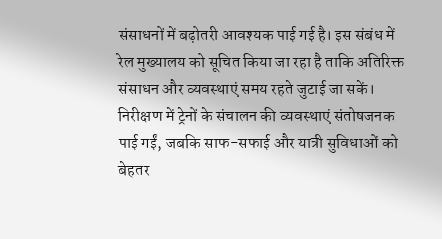संसाधनों में बढ़ोतरी आवश्यक पाई गई है। इस संबंध में रेल मुख्यालय को सूचित किया जा रहा है ताकि अतिरिक्त संसाधन और व्यवस्थाएं समय रहते जुटाई जा सकें। निरीक्षण में ट्रेनों के संचालन की व्यवस्थाएं संतोषजनक पाई गईं, जबकि साफ-सफाई और यात्री सुविधाओं को बेहतर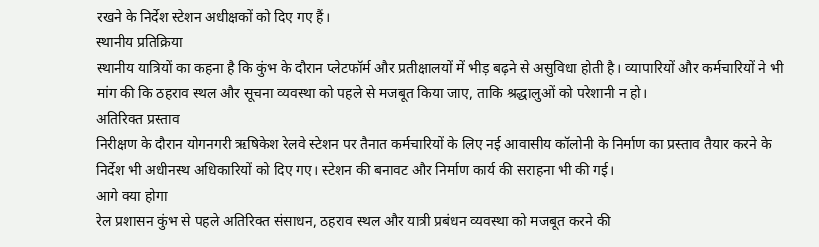रखने के निर्देश स्टेशन अधीक्षकों को दिए गए हैं।
स्थानीय प्रतिक्रिया
स्थानीय यात्रियों का कहना है कि कुंभ के दौरान प्लेटफॉर्म और प्रतीक्षालयों में भीड़ बढ़ने से असुविधा होती है। व्यापारियों और कर्मचारियों ने भी मांग की कि ठहराव स्थल और सूचना व्यवस्था को पहले से मजबूत किया जाए, ताकि श्रद्धालुओं को परेशानी न हो।
अतिरिक्त प्रस्ताव
निरीक्षण के दौरान योगनगरी ऋषिकेश रेलवे स्टेशन पर तैनात कर्मचारियों के लिए नई आवासीय कॉलोनी के निर्माण का प्रस्ताव तैयार करने के निर्देश भी अधीनस्थ अधिकारियों को दिए गए। स्टेशन की बनावट और निर्माण कार्य की सराहना भी की गई।
आगे क्या होगा
रेल प्रशासन कुंभ से पहले अतिरिक्त संसाधन, ठहराव स्थल और यात्री प्रबंधन व्यवस्था को मजबूत करने की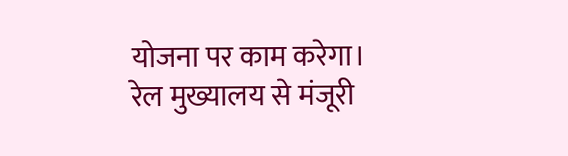योजना पर काम करेगा। रेल मुख्यालय से मंजूरी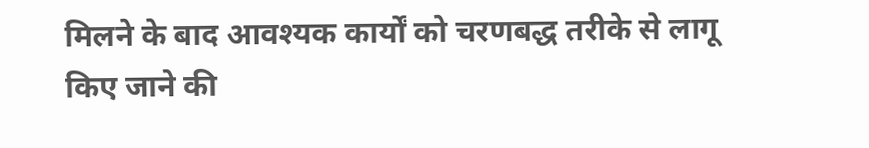मिलने के बाद आवश्यक कार्यों को चरणबद्ध तरीके से लागू किए जाने की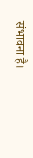संभावना है।